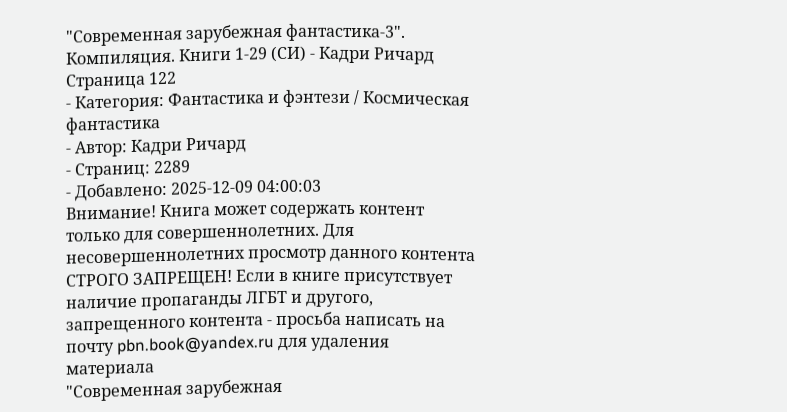"Современная зарубежная фантастика-3". Компиляция. Книги 1-29 (СИ) - Кадри Ричард Страница 122
- Категория: Фантастика и фэнтези / Космическая фантастика
- Автор: Кадри Ричард
- Страниц: 2289
- Добавлено: 2025-12-09 04:00:03
Внимание! Книга может содержать контент только для совершеннолетних. Для несовершеннолетних просмотр данного контента СТРОГО ЗАПРЕЩЕН! Если в книге присутствует наличие пропаганды ЛГБТ и другого, запрещенного контента - просьба написать на почту pbn.book@yandex.ru для удаления материала
"Современная зарубежная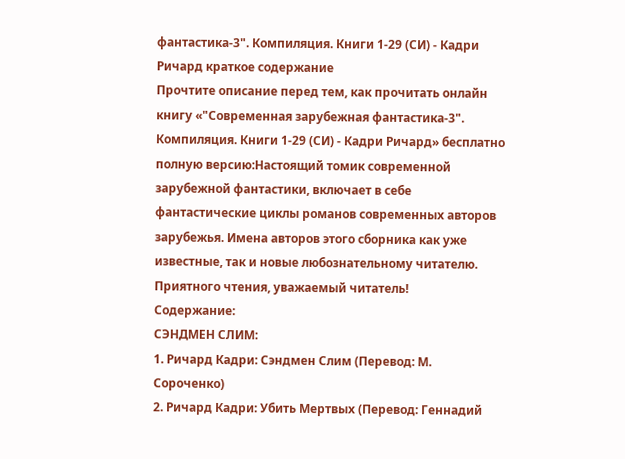фантастика-3". Компиляция. Книги 1-29 (СИ) - Кадри Ричард краткое содержание
Прочтите описание перед тем, как прочитать онлайн книгу «"Современная зарубежная фантастика-3". Компиляция. Книги 1-29 (СИ) - Кадри Ричард» бесплатно полную версию:Настоящий томик современной зарубежной фантастики, включает в себе фантастические циклы романов современных авторов зарубежья. Имена авторов этого сборника как уже известные, так и новые любознательному читателю. Приятного чтения, уважаемый читатель!
Содержание:
СЭНДМЕН СЛИМ:
1. Ричард Кадри: Сэндмен Слим (Перевод: М. Сороченко)
2. Ричард Кадри: Убить Мертвых (Перевод: Геннадий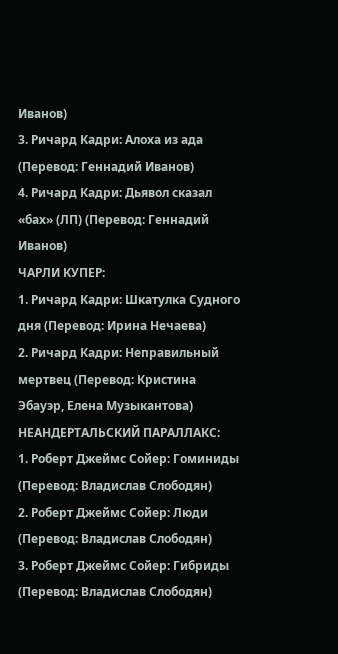Иванов)
3. Ричард Кадри: Алоха из ада (Перевод: Геннадий Иванов)
4. Ричард Кадри: Дьявол сказал «бах» (ЛП) (Перевод: Геннадий Иванов)
ЧАРЛИ КУПЕР:
1. Ричард Кадри: Шкатулка Судного дня (Перевод: Ирина Нечаева)
2. Ричард Кадри: Неправильный мертвец (Перевод: Кристина Эбауэр, Елена Музыкантова)
НЕАНДЕРТАЛЬСКИЙ ПАРАЛЛАКС:
1. Роберт Джеймс Сойер: Гоминиды (Перевод: Владислав Слободян)
2. Роберт Джеймс Сойер: Люди (Перевод: Владислав Слободян)
3. Роберт Джеймс Сойер: Гибриды (Перевод: Владислав Слободян)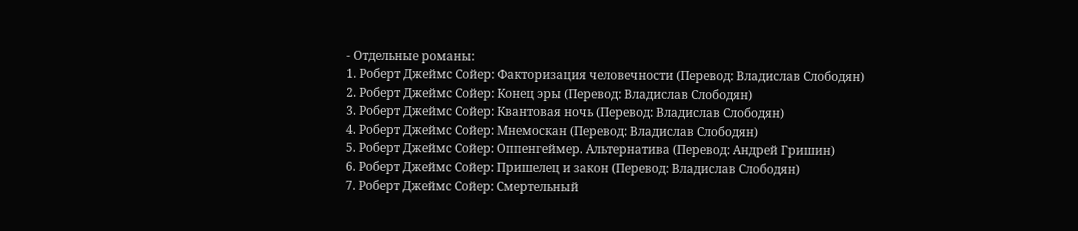- Отдельные романы:
1. Роберт Джеймс Сойер: Факторизация человечности (Перевод: Владислав Слободян)
2. Роберт Джеймс Сойер: Конец эры (Перевод: Владислав Слободян)
3. Роберт Джеймс Сойер: Квантовая ночь (Перевод: Владислав Слободян)
4. Роберт Джеймс Сойер: Мнемоскан (Перевод: Владислав Слободян)
5. Роберт Джеймс Сойер: Оппенгеймер. Альтернатива (Перевод: Андрей Гришин)
6. Роберт Джеймс Сойер: Пришелец и закон (Перевод: Владислав Слободян)
7. Роберт Джеймс Сойер: Смертельный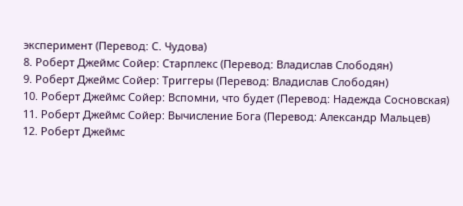эксперимент (Перевод: С. Чудова)
8. Роберт Джеймс Сойер: Старплекс (Перевод: Владислав Слободян)
9. Роберт Джеймс Сойер: Триггеры (Перевод: Владислав Слободян)
10. Роберт Джеймс Сойер: Вспомни, что будет (Перевод: Надежда Сосновская)
11. Роберт Джеймс Сойер: Вычисление Бога (Перевод: Александр Мальцев)
12. Роберт Джеймс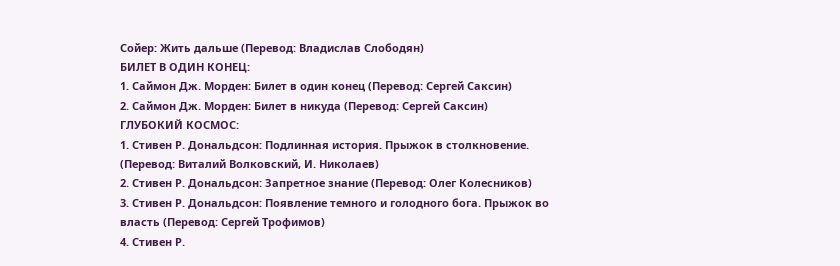Сойер: Жить дальше (Перевод: Владислав Слободян)
БИЛЕТ В ОДИН КОНЕЦ:
1. Саймон Дж. Морден: Билет в один конец (Перевод: Сергей Саксин)
2. Саймон Дж. Морден: Билет в никуда (Перевод: Сергей Саксин)
ГЛУБОКИЙ КОСМОС:
1. Стивен Р. Дональдсон: Подлинная история. Прыжок в столкновение. (Перевод: Виталий Волковский, И. Николаев)
2. Стивен Р. Дональдсон: Запретное знание (Перевод: Олег Колесников)
3. Стивен Р. Дональдсон: Появление темного и голодного бога. Прыжок во власть (Перевод: Сергей Трофимов)
4. Стивен Р.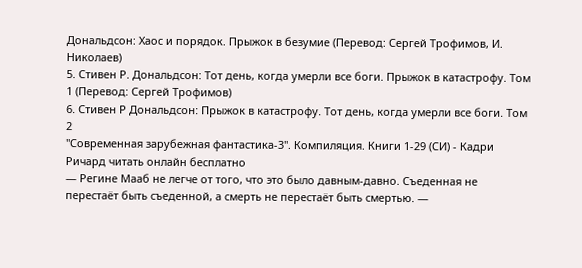Дональдсон: Хаос и порядок. Прыжок в безумие (Перевод: Сергей Трофимов, И. Николаев)
5. Стивен Р. Дональдсон: Тот день, когда умерли все боги. Прыжок в катастрофу. Том 1 (Перевод: Сергей Трофимов)
6. Стивен Р Дональдсон: Прыжок в катастрофу. Тот день, когда умерли все боги. Том 2
"Современная зарубежная фантастика-3". Компиляция. Книги 1-29 (СИ) - Кадри Ричард читать онлайн бесплатно
— Регине Мааб не легче от того, что это было давным-давно. Съеденная не перестаёт быть съеденной, а смерть не перестаёт быть смертью. —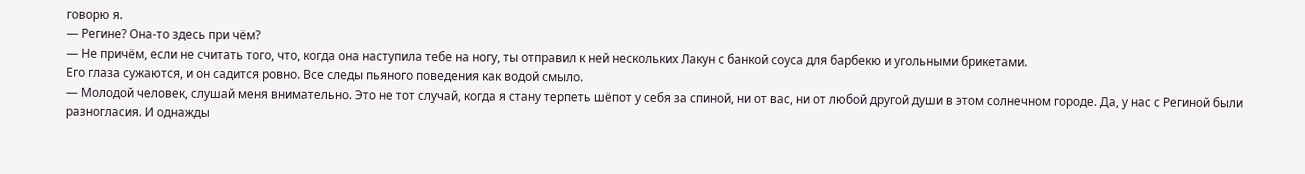говорю я.
— Регине? Она-то здесь при чём?
— Не причём, если не считать того, что, когда она наступила тебе на ногу, ты отправил к ней нескольких Лакун с банкой соуса для барбекю и угольными брикетами.
Его глаза сужаются, и он садится ровно. Все следы пьяного поведения как водой смыло.
— Молодой человек, слушай меня внимательно. Это не тот случай, когда я стану терпеть шёпот у себя за спиной, ни от вас, ни от любой другой души в этом солнечном городе. Да, у нас с Региной были разногласия. И однажды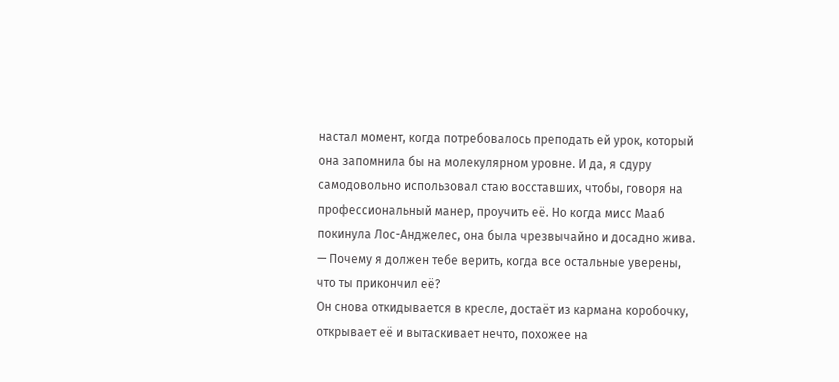настал момент, когда потребовалось преподать ей урок, который она запомнила бы на молекулярном уровне. И да, я сдуру самодовольно использовал стаю восставших, чтобы, говоря на профессиональный манер, проучить её. Но когда мисс Мааб покинула Лос-Анджелес, она была чрезвычайно и досадно жива.
— Почему я должен тебе верить, когда все остальные уверены, что ты прикончил её?
Он снова откидывается в кресле, достаёт из кармана коробочку, открывает её и вытаскивает нечто, похожее на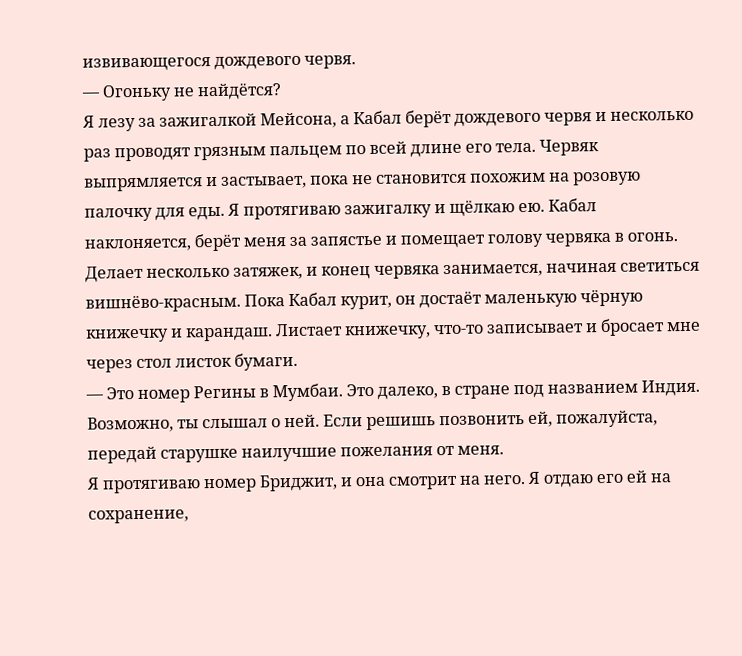извивающегося дождевого червя.
— Огоньку не найдётся?
Я лезу за зажигалкой Мейсона, а Кабал берёт дождевого червя и несколько раз проводят грязным пальцем по всей длине его тела. Червяк выпрямляется и застывает, пока не становится похожим на розовую палочку для еды. Я протягиваю зажигалку и щёлкаю ею. Кабал наклоняется, берёт меня за запястье и помещает голову червяка в огонь. Делает несколько затяжек, и конец червяка занимается, начиная светиться вишнёво-красным. Пока Кабал курит, он достаёт маленькую чёрную книжечку и карандаш. Листает книжечку, что-то записывает и бросает мне через стол листок бумаги.
— Это номер Регины в Мумбаи. Это далеко, в стране под названием Индия. Возможно, ты слышал о ней. Если решишь позвонить ей, пожалуйста, передай старушке наилучшие пожелания от меня.
Я протягиваю номер Бриджит, и она смотрит на него. Я отдаю его ей на сохранение,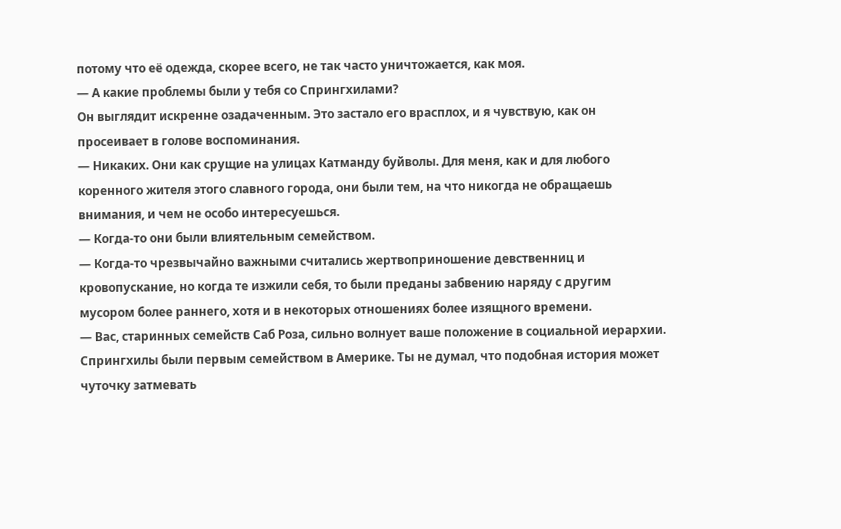потому что её одежда, скорее всего, не так часто уничтожается, как моя.
— А какие проблемы были у тебя со Спрингхилами?
Он выглядит искренне озадаченным. Это застало его врасплох, и я чувствую, как он просеивает в голове воспоминания.
— Никаких. Они как срущие на улицах Катманду буйволы. Для меня, как и для любого коренного жителя этого славного города, они были тем, на что никогда не обращаешь внимания, и чем не особо интересуешься.
— Когда-то они были влиятельным семейством.
— Когда-то чрезвычайно важными считались жертвоприношение девственниц и кровопускание, но когда те изжили себя, то были преданы забвению наряду с другим мусором более раннего, хотя и в некоторых отношениях более изящного времени.
— Вас, старинных семейств Саб Роза, сильно волнует ваше положение в социальной иерархии. Спрингхилы были первым семейством в Америке. Ты не думал, что подобная история может чуточку затмевать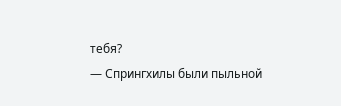тебя?
— Спрингхилы были пыльной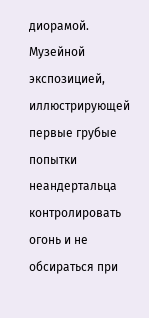диорамой. Музейной экспозицией, иллюстрирующей первые грубые попытки неандертальца контролировать огонь и не обсираться при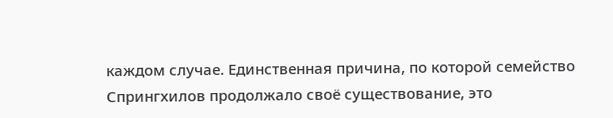каждом случае. Единственная причина, по которой семейство Спрингхилов продолжало своё существование, это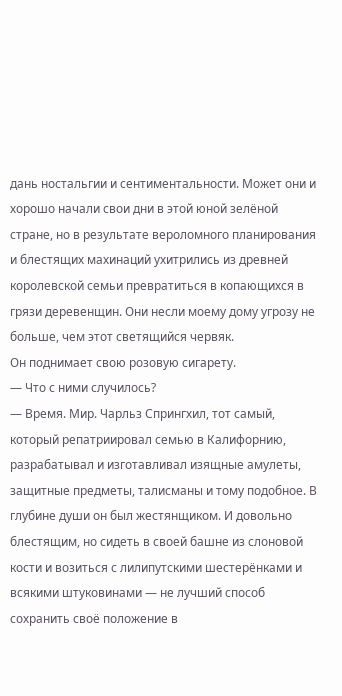дань ностальгии и сентиментальности. Может они и хорошо начали свои дни в этой юной зелёной стране, но в результате вероломного планирования и блестящих махинаций ухитрились из древней королевской семьи превратиться в копающихся в грязи деревенщин. Они несли моему дому угрозу не больше, чем этот светящийся червяк.
Он поднимает свою розовую сигарету.
— Что с ними случилось?
— Время. Мир. Чарльз Спрингхил, тот самый, который репатриировал семью в Калифорнию, разрабатывал и изготавливал изящные амулеты, защитные предметы, талисманы и тому подобное. В глубине души он был жестянщиком. И довольно блестящим, но сидеть в своей башне из слоновой кости и возиться с лилипутскими шестерёнками и всякими штуковинами — не лучший способ сохранить своё положение в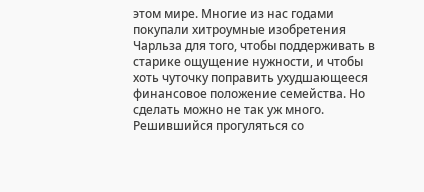этом мире. Многие из нас годами покупали хитроумные изобретения Чарльза для того, чтобы поддерживать в старике ощущение нужности, и чтобы хоть чуточку поправить ухудшающееся финансовое положение семейства. Но сделать можно не так уж много. Решившийся прогуляться со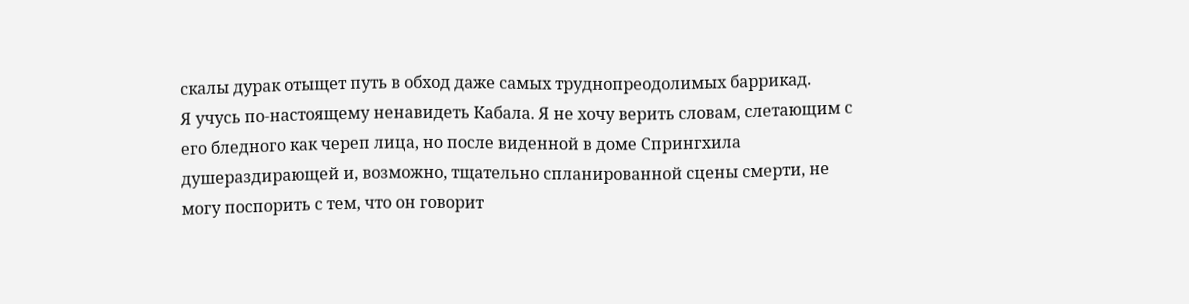скалы дурак отыщет путь в обход даже самых труднопреодолимых баррикад.
Я учусь по-настоящему ненавидеть Кабала. Я не хочу верить словам, слетающим с его бледного как череп лица, но после виденной в доме Спрингхила душераздирающей и, возможно, тщательно спланированной сцены смерти, не могу поспорить с тем, что он говорит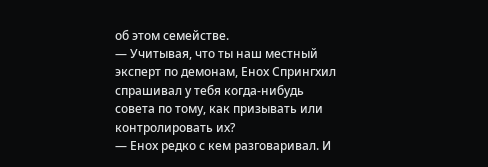об этом семействе.
— Учитывая, что ты наш местный эксперт по демонам, Енох Спрингхил спрашивал у тебя когда-нибудь совета по тому, как призывать или контролировать их?
— Енох редко с кем разговаривал. И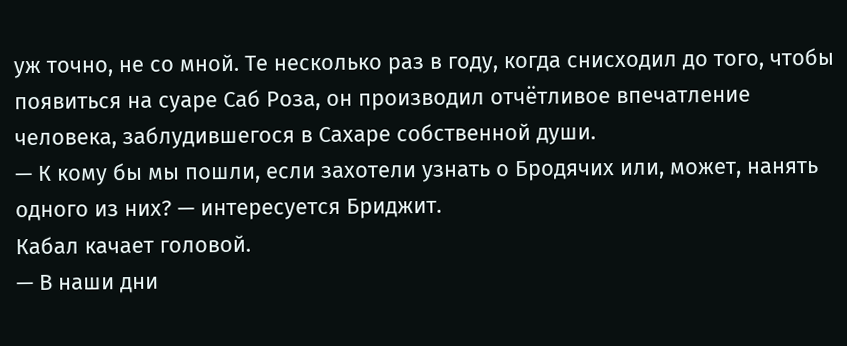уж точно, не со мной. Те несколько раз в году, когда снисходил до того, чтобы появиться на суаре Саб Роза, он производил отчётливое впечатление человека, заблудившегося в Сахаре собственной души.
— К кому бы мы пошли, если захотели узнать о Бродячих или, может, нанять одного из них? — интересуется Бриджит.
Кабал качает головой.
— В наши дни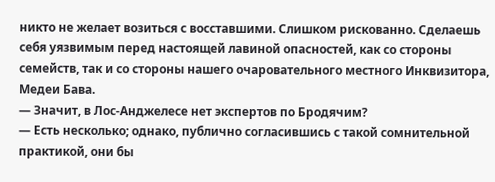никто не желает возиться с восставшими. Слишком рискованно. Сделаешь себя уязвимым перед настоящей лавиной опасностей, как со стороны семейств, так и со стороны нашего очаровательного местного Инквизитора, Медеи Бава.
— Значит, в Лос-Анджелесе нет экспертов по Бродячим?
— Есть несколько; однако, публично согласившись с такой сомнительной практикой, они бы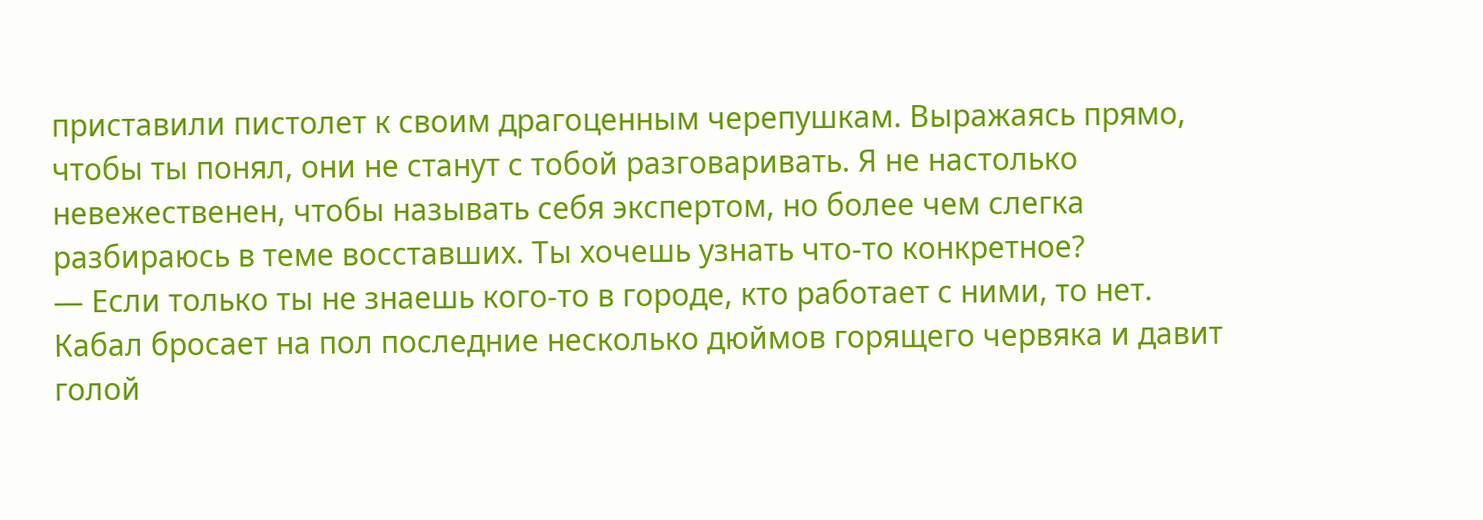приставили пистолет к своим драгоценным черепушкам. Выражаясь прямо, чтобы ты понял, они не станут с тобой разговаривать. Я не настолько невежественен, чтобы называть себя экспертом, но более чем слегка разбираюсь в теме восставших. Ты хочешь узнать что-то конкретное?
— Если только ты не знаешь кого-то в городе, кто работает с ними, то нет.
Кабал бросает на пол последние несколько дюймов горящего червяка и давит голой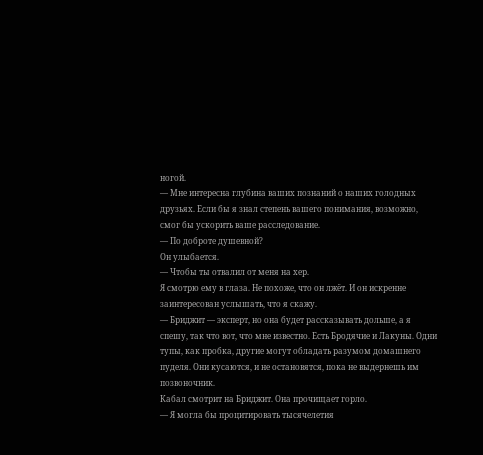ногой.
— Мне интересна глубина ваших познаний о наших голодных друзьях. Если бы я знал степень вашего понимания, возможно, смог бы ускорить ваше расследование.
— По доброте душевной?
Он улыбается.
— Чтобы ты отвалил от меня на хер.
Я смотрю ему в глаза. Не похоже, что он лжёт. И он искренне заинтересован услышать, что я скажу.
— Бриджит — эксперт, но она будет рассказывать дольше, а я спешу, так что вот, что мне известно. Есть Бродячие и Лакуны. Одни тупы, как пробка, другие могут обладать разумом домашнего пуделя. Они кусаются, и не остановятся, пока не выдернешь им позвоночник.
Кабал смотрит на Бриджит. Она прочищает горло.
— Я могла бы процитировать тысячелетия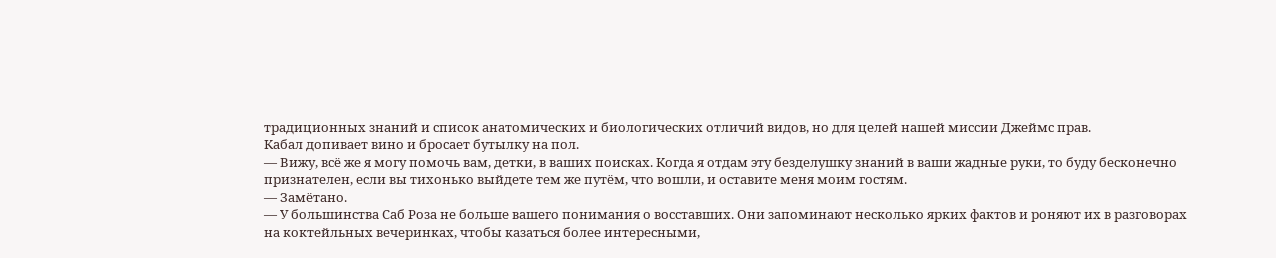традиционных знаний и список анатомических и биологических отличий видов, но для целей нашей миссии Джеймс прав.
Кабал допивает вино и бросает бутылку на пол.
— Вижу, всё же я могу помочь вам, детки, в ваших поисках. Когда я отдам эту безделушку знаний в ваши жадные руки, то буду бесконечно признателен, если вы тихонько выйдете тем же путём, что вошли, и оставите меня моим гостям.
— Замётано.
— У большинства Саб Роза не больше вашего понимания о восставших. Они запоминают несколько ярких фактов и роняют их в разговорах на коктейльных вечеринках, чтобы казаться более интересными,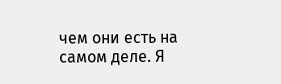чем они есть на самом деле. Я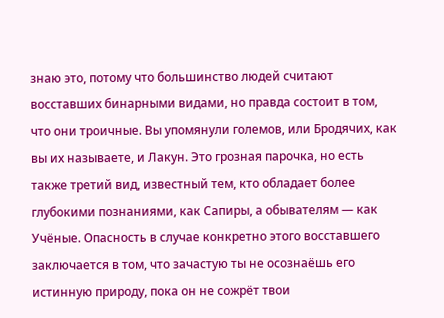знаю это, потому что большинство людей считают восставших бинарными видами, но правда состоит в том, что они троичные. Вы упомянули големов, или Бродячих, как вы их называете, и Лакун. Это грозная парочка, но есть также третий вид, известный тем, кто обладает более глубокими познаниями, как Сапиры, а обывателям — как Учёные. Опасность в случае конкретно этого восставшего заключается в том, что зачастую ты не осознаёшь его истинную природу, пока он не сожрёт твои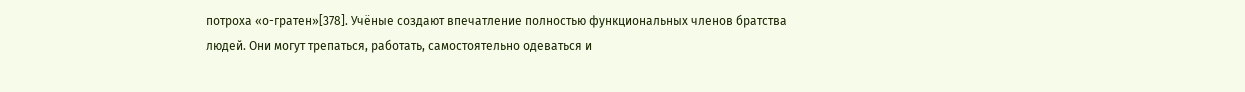потроха «о-гратен»[378]. Учёные создают впечатление полностью функциональных членов братства людей. Они могут трепаться, работать, самостоятельно одеваться и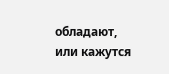обладают, или кажутся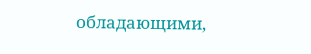обладающими,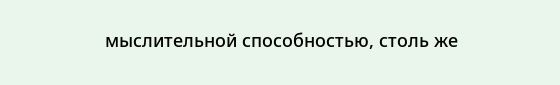мыслительной способностью, столь же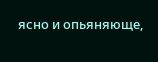ясно и опьяняюще,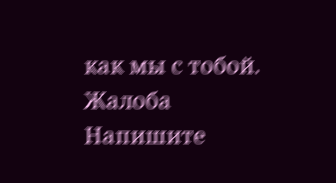как мы с тобой.
Жалоба
Напишите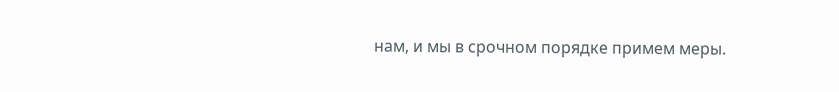нам, и мы в срочном порядке примем меры.